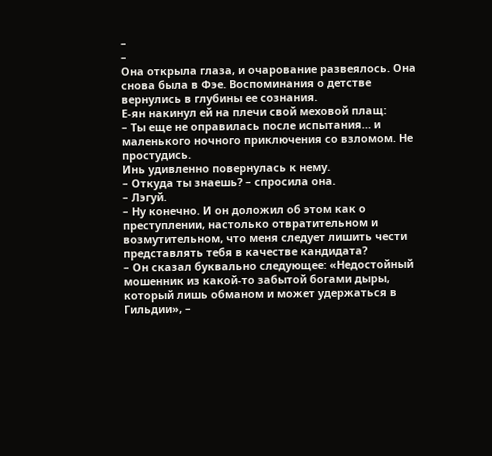–
–
Она открыла глаза, и очарование развеялось. Она снова была в Фэе. Воспоминания о детстве вернулись в глубины ее сознания.
Е-ян накинул ей на плечи свой меховой плащ:
– Ты еще не оправилась после испытания… и маленького ночного приключения со взломом. Не простудись.
Инь удивленно повернулась к нему.
– Откуда ты знаешь? – спросила она.
– Лэгуй.
– Ну конечно. И он доложил об этом как о преступлении, настолько отвратительном и возмутительном, что меня следует лишить чести представлять тебя в качестве кандидата?
– Он сказал буквально следующее: «Недостойный мошенник из какой-то забытой богами дыры, который лишь обманом и может удержаться в Гильдии», –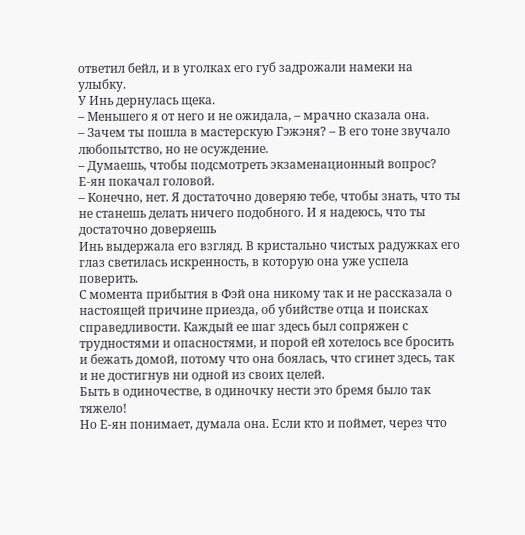ответил бейл, и в уголках его губ задрожали намеки на улыбку.
У Инь дернулась щека.
– Меньшего я от него и не ожидала, – мрачно сказала она.
– Зачем ты пошла в мастерскую Гэжэня? – В его тоне звучало любопытство, но не осуждение.
– Думаешь, чтобы подсмотреть экзаменационный вопрос?
Е-ян покачал головой.
– Конечно, нет. Я достаточно доверяю тебе, чтобы знать, что ты не станешь делать ничего подобного. И я надеюсь, что ты достаточно доверяешь
Инь выдержала его взгляд. В кристально чистых радужках его глаз светилась искренность, в которую она уже успела поверить.
С момента прибытия в Фэй она никому так и не рассказала о настоящей причине приезда, об убийстве отца и поисках справедливости. Каждый ее шаг здесь был сопряжен с трудностями и опасностями, и порой ей хотелось все бросить и бежать домой, потому что она боялась, что сгинет здесь, так и не достигнув ни одной из своих целей.
Быть в одиночестве, в одиночку нести это бремя было так тяжело!
Но Е-ян понимает, думала она. Если кто и поймет, через что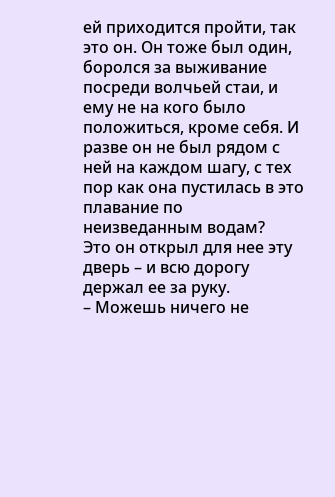ей приходится пройти, так это он. Он тоже был один, боролся за выживание посреди волчьей стаи, и ему не на кого было положиться, кроме себя. И разве он не был рядом с ней на каждом шагу, с тех пор как она пустилась в это плавание по неизведанным водам?
Это он открыл для нее эту дверь – и всю дорогу держал ее за руку.
– Можешь ничего не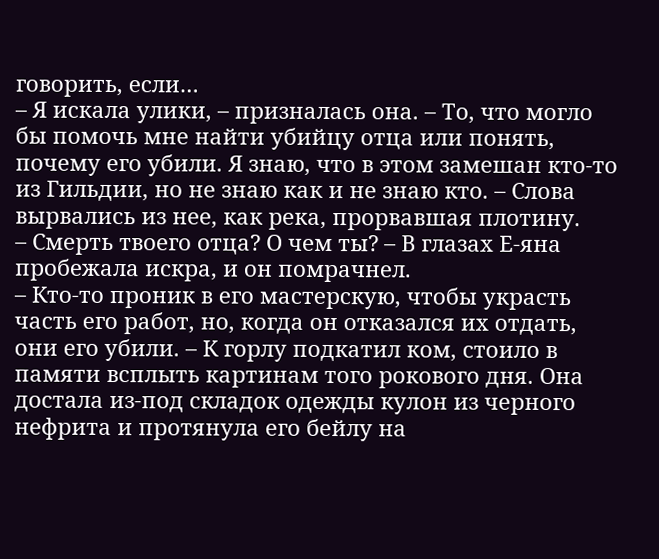говорить, если…
– Я искала улики, – призналась она. – То, что могло бы помочь мне найти убийцу отца или понять, почему его убили. Я знаю, что в этом замешан кто-то из Гильдии, но не знаю как и не знаю кто. – Слова вырвались из нее, как река, прорвавшая плотину.
– Смерть твоего отца? О чем ты? – В глазах Е-яна пробежала искра, и он помрачнел.
– Кто-то проник в его мастерскую, чтобы украсть часть его работ, но, когда он отказался их отдать, они его убили. – К горлу подкатил ком, стоило в памяти всплыть картинам того рокового дня. Она достала из-под складок одежды кулон из черного нефрита и протянула его бейлу на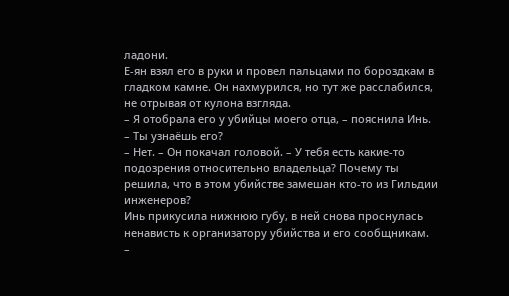ладони.
Е-ян взял его в руки и провел пальцами по бороздкам в гладком камне. Он нахмурился, но тут же расслабился, не отрывая от кулона взгляда.
– Я отобрала его у убийцы моего отца, – пояснила Инь. – Ты узнаёшь его?
– Нет. – Он покачал головой. – У тебя есть какие-то подозрения относительно владельца? Почему ты решила, что в этом убийстве замешан кто-то из Гильдии инженеров?
Инь прикусила нижнюю губу, в ней снова проснулась ненависть к организатору убийства и его сообщникам.
–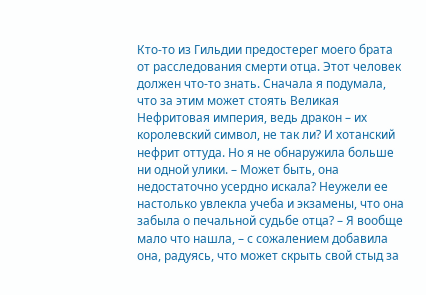Кто-то из Гильдии предостерег моего брата от расследования смерти отца. Этот человек должен что-то знать. Сначала я подумала, что за этим может стоять Великая Нефритовая империя, ведь дракон – их королевский символ, не так ли? И хотанский нефрит оттуда. Но я не обнаружила больше ни одной улики. – Может быть, она недостаточно усердно искала? Неужели ее настолько увлекла учеба и экзамены, что она забыла о печальной судьбе отца? – Я вообще мало что нашла, – с сожалением добавила она, радуясь, что может скрыть свой стыд за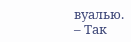вуалью.
– Так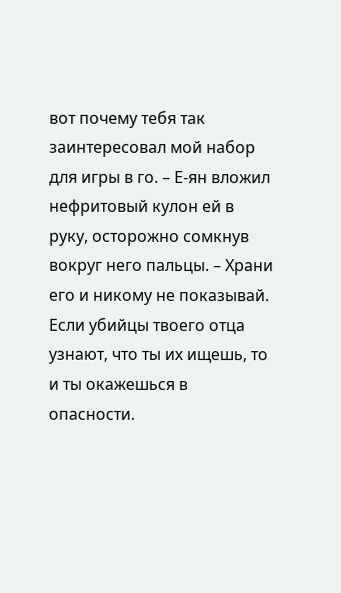вот почему тебя так заинтересовал мой набор для игры в го. – Е-ян вложил нефритовый кулон ей в руку, осторожно сомкнув вокруг него пальцы. – Храни его и никому не показывай. Если убийцы твоего отца узнают, что ты их ищешь, то и ты окажешься в опасности.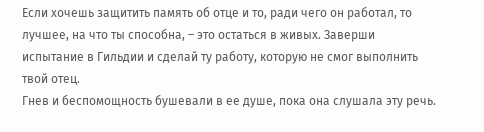Если хочешь защитить память об отце и то, ради чего он работал, то лучшее, на что ты способна, – это остаться в живых. Заверши испытание в Гильдии и сделай ту работу, которую не смог выполнить твой отец.
Гнев и беспомощность бушевали в ее душе, пока она слушала эту речь.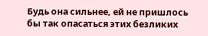Будь она сильнее, ей не пришлось бы так опасаться этих безликих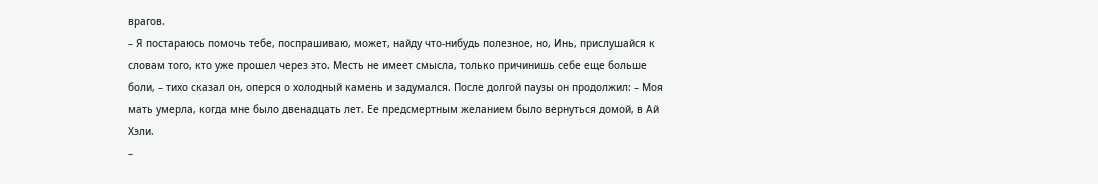врагов.
– Я постараюсь помочь тебе, поспрашиваю, может, найду что-нибудь полезное, но, Инь, прислушайся к словам того, кто уже прошел через это. Месть не имеет смысла, только причинишь себе еще больше боли, – тихо сказал он, оперся о холодный камень и задумался. После долгой паузы он продолжил: – Моя мать умерла, когда мне было двенадцать лет. Ее предсмертным желанием было вернуться домой, в Ай Хэли.
–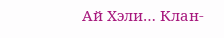Ай Хэли… Клан-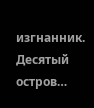изгнанник. Десятый остров…